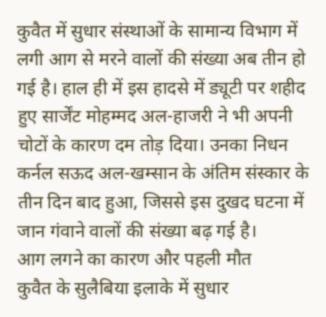कुवैत में सुधार संस्थाओं के सामान्य विभाग में लगी आग से मरने वालों की संख्या अब तीन हो गई है। हाल ही में इस हादसे में ड्यूटी पर शहीद हुए सार्जेंट मोहम्मद अल-हाजरी ने भी अपनी चोटों के कारण दम तोड़ दिया। उनका निधन कर्नल सऊद अल-खम्सान के अंतिम संस्कार के तीन दिन बाद हुआ, जिससे इस दुखद घटना में जान गंवाने वालों की संख्या बढ़ गई है।
आग लगने का कारण और पहली मौत
कुवैत के सुलैबिया इलाके में सुधार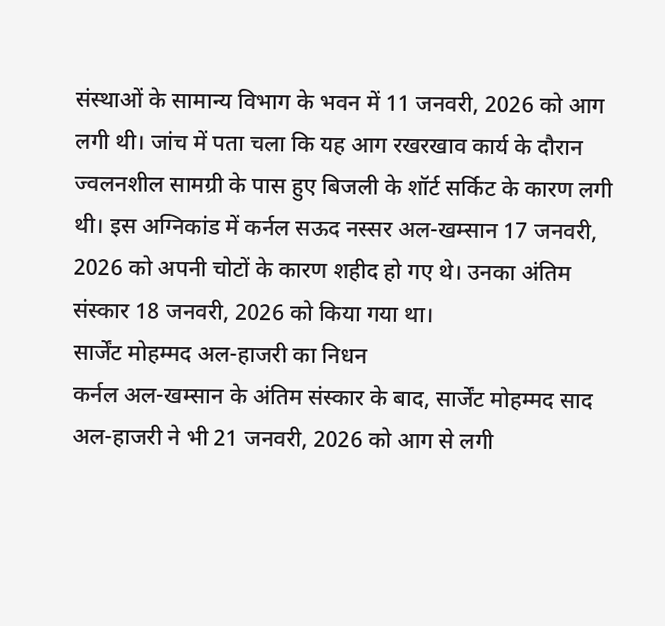संस्थाओं के सामान्य विभाग के भवन में 11 जनवरी, 2026 को आग लगी थी। जांच में पता चला कि यह आग रखरखाव कार्य के दौरान ज्वलनशील सामग्री के पास हुए बिजली के शॉर्ट सर्किट के कारण लगी थी। इस अग्निकांड में कर्नल सऊद नस्सर अल-खम्सान 17 जनवरी, 2026 को अपनी चोटों के कारण शहीद हो गए थे। उनका अंतिम संस्कार 18 जनवरी, 2026 को किया गया था।
सार्जेंट मोहम्मद अल-हाजरी का निधन
कर्नल अल-खम्सान के अंतिम संस्कार के बाद, सार्जेंट मोहम्मद साद अल-हाजरी ने भी 21 जनवरी, 2026 को आग से लगी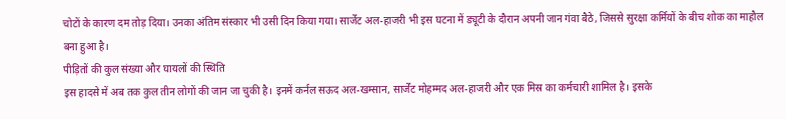चोटों के कारण दम तोड़ दिया। उनका अंतिम संस्कार भी उसी दिन किया गया। सार्जेंट अल-हाजरी भी इस घटना में ड्यूटी के दौरान अपनी जान गंवा बैठे, जिससे सुरक्षा कर्मियों के बीच शोक का माहौल बना हुआ है।
पीड़ितों की कुल संख्या और घायलों की स्थिति
इस हादसे में अब तक कुल तीन लोगों की जान जा चुकी है। इनमें कर्नल सऊद अल-खम्सान, सार्जेंट मोहम्मद अल-हाजरी और एक मिस्र का कर्मचारी शामिल है। इसके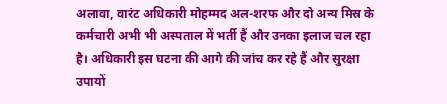अलावा, वारंट अधिकारी मोहम्मद अल-शरफ और दो अन्य मिस्र के कर्मचारी अभी भी अस्पताल में भर्ती हैं और उनका इलाज चल रहा है। अधिकारी इस घटना की आगे की जांच कर रहे हैं और सुरक्षा उपायों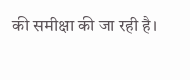की समीक्षा की जा रही है।